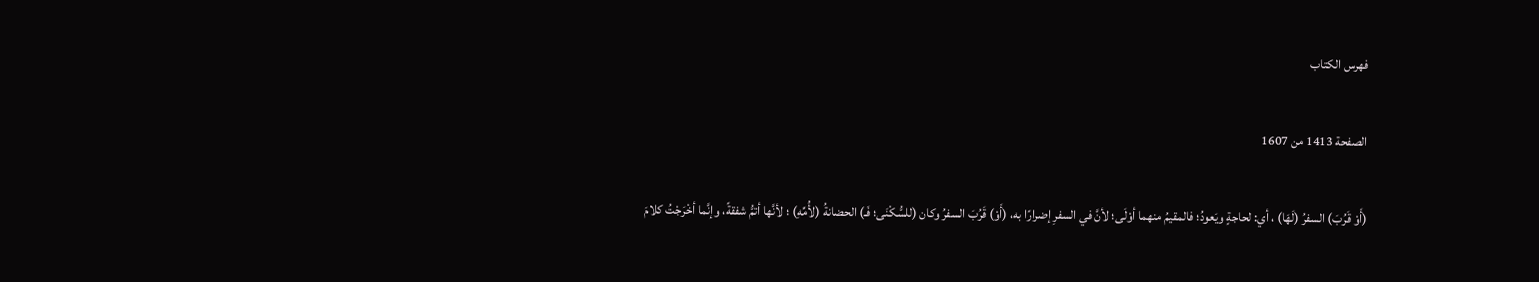فهرس الكتاب

الصفحة 1413 من 1607

(أَوْ قَرُبَ) السفرُ (لَهَا) ، أي: لحاجةٍ ويَعودُ؛ فالمقيمُ منهما أوْلَى؛ لأنَّ في السفرِ إضرارًا به، (أَوْ) قَرُبَ السفرُ وكان (للسُّكْنَى؛ فَـ) الحضانةُ (لأُمِّهِ) ؛ لأنَّها أتمُّ شفقةً، وإنَّما أخْرَجْتُ كلامَ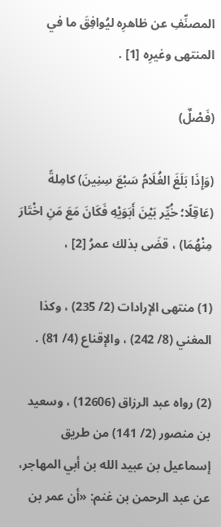المصنِّفِ عن ظاهرِه ليُوافِقَ ما في المنتهى وغيرِه [1] .

(فَصْلٌ)

(وَإِذَا بَلَغَ الغُلَامُ سَبْعَ سِنِينَ) كامِلةً (عَاقِلًا؛ خُيِّر بَيْنَ أَبَوَيْهِ فَكَانَ مَعَ مَنِ اخْتَارَ مِنْهُمَا) ، قضَى بذلك عمرُ [2] ،

(1) منتهى الإرادات (2/ 235) ، وكذا المغني (8/ 242) ، والإقناع (4/ 81) .

(2) رواه عبد الرزاق (12606) ، وسعيد بن منصور (2/ 141) من طريق إسماعيل بن عبيد الله بن أبي المهاجر، عن عبد الرحمن بن غنم: «أن عمر بن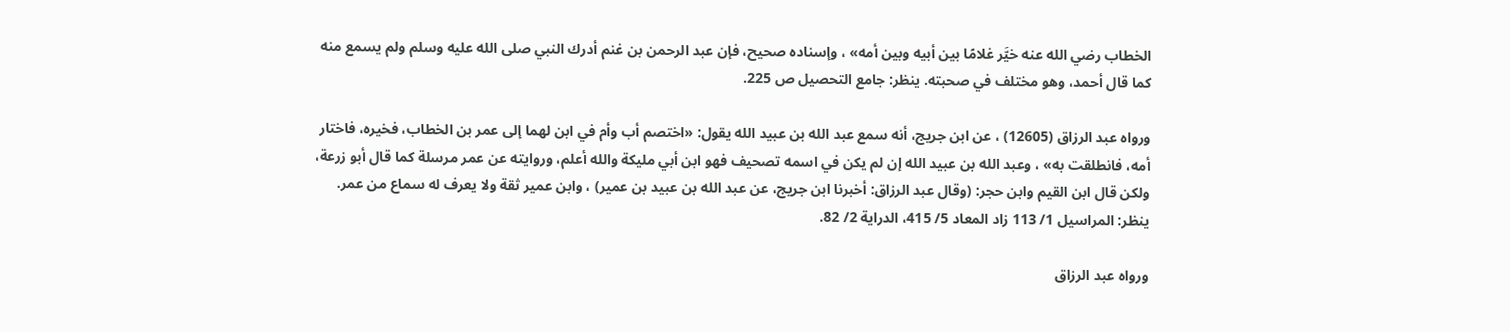الخطاب رضي الله عنه خيَّر غلامًا بين أبيه وبين أمه» ، وإسناده صحيح، فإن عبد الرحمن بن غنم أدرك النبي صلى الله عليه وسلم ولم يسمع منه كما قال أحمد، وهو مختلف في صحبته. ينظر: جامع التحصيل ص 225.

ورواه عبد الرزاق (12605) ، عن ابن جريج، أنه سمع عبد الله بن عبيد الله يقول: «اختصم أب وأم في ابن لهما إلى عمر بن الخطاب، فخيره، فاختار أمه، فانطلقت به» ، وعبد الله بن عبيد الله إن لم يكن في اسمه تصحيف فهو ابن أبي مليكة والله أعلم، وروايته عن عمر مرسلة كما قال أبو زرعة، ولكن قال ابن القيم وابن حجر: (وقال عبد الرزاق: أخبرنا ابن جريج، عن عبد الله بن عبيد بن عمير) ، وابن عمير ثقة ولا يعرف له سماع من عمر. ينظر: المراسيل 1/ 113 زاد المعاد 5/ 415، الدراية 2/ 82.

ورواه عبد الرزاق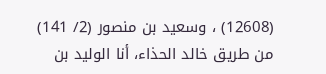(12608) ، وسعيد بن منصور (2/ 141) من طريق خالد الحذاء، أنا الوليد بن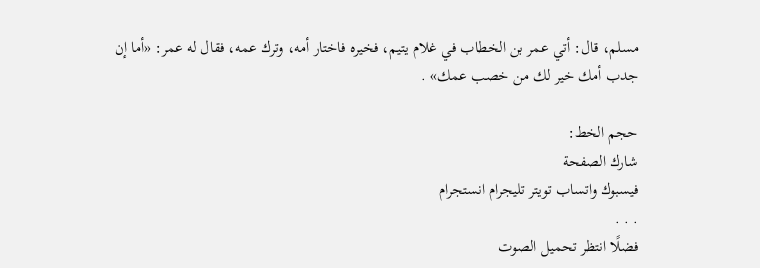مسلم، قال: أتي عمر بن الخطاب في غلام يتيم، فخيره فاختار أمه، وترك عمه، فقال له عمر: «أما إن جدب أمك خير لك من خصب عمك» .

حجم الخط:
شارك الصفحة
فيسبوك واتساب تويتر تليجرام انستجرام
. . .
فضلًا انتظر تحميل الصوت